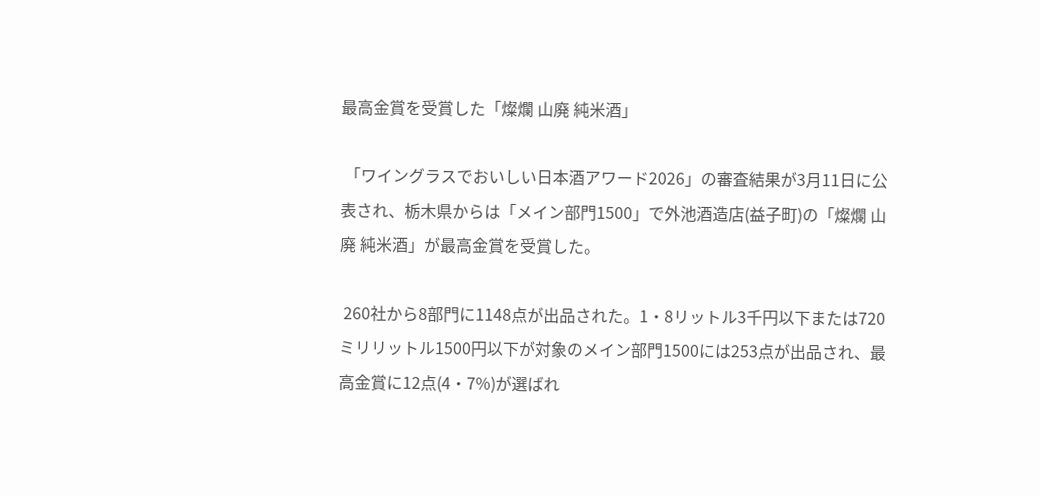最高金賞を受賞した「燦爛 山廃 純米酒」

 「ワイングラスでおいしい日本酒アワード2026」の審査結果が3月11日に公表され、栃木県からは「メイン部門1500」で外池酒造店(益子町)の「燦爛 山廃 純米酒」が最高金賞を受賞した。

 260社から8部門に1148点が出品された。1・8リットル3千円以下または720ミリリットル1500円以下が対象のメイン部門1500には253点が出品され、最高金賞に12点(4・7%)が選ばれ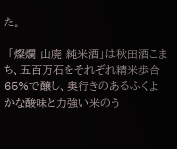た。

 「燦爛 山廃 純米酒」は秋田酒こまち、五百万石をそれぞれ精米歩合65%で醸し、奥行きのあるふくよかな酸味と力強い米のう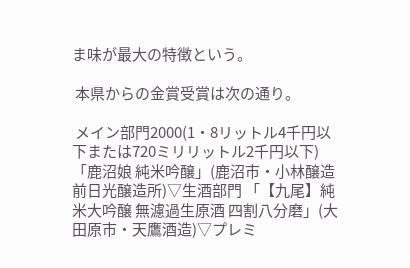ま味が最大の特徴という。

 本県からの金賞受賞は次の通り。

 メイン部門2000(1・8リットル4千円以下または720ミリリットル2千円以下) 「鹿沼娘 純米吟醸」(鹿沼市・小林醸造前日光醸造所)▽生酒部門 「【九尾】純米大吟醸 無濾過生原酒 四割八分磨」(大田原市・天鷹酒造)▽プレミ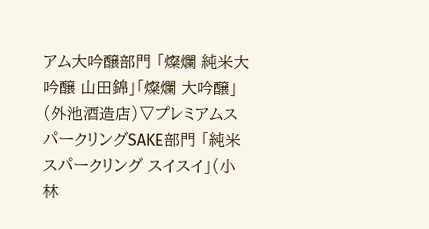アム大吟醸部門 「燦爛 純米大吟醸 山田錦」「燦爛 大吟醸」(外池酒造店)▽プレミアムスパークリングSAKE部門 「純米スパークリング スイスイ」(小林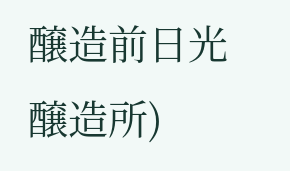醸造前日光醸造所)